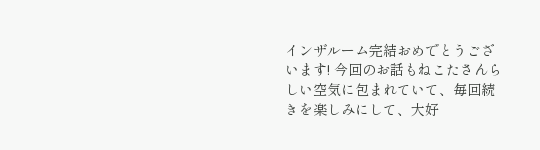インザルーム完結おめでとうございます! 今回のお話もねこたさんらしい空気に包まれていて、毎回続きを楽しみにして、大好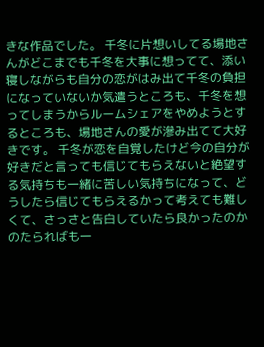きな作品でした。 千冬に片想いしてる場地さんがどこまでも千冬を大事に想ってて、添い寝しながらも自分の恋がはみ出て千冬の負担になっていないか気遣うところも、千冬を想ってしまうからルームシェアをやめようとするところも、場地さんの愛が滲み出てて大好きです。 千冬が恋を自覚したけど今の自分が好きだと言っても信じてもらえないと絶望する気持ちも一緒に苦しい気持ちになって、どうしたら信じてもらえるかって考えても難しくて、さっさと告白していたら良かったのかのたらればも一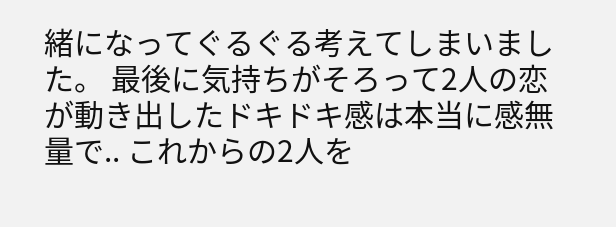緒になってぐるぐる考えてしまいました。 最後に気持ちがそろって2人の恋が動き出したドキドキ感は本当に感無量で.. これからの2人を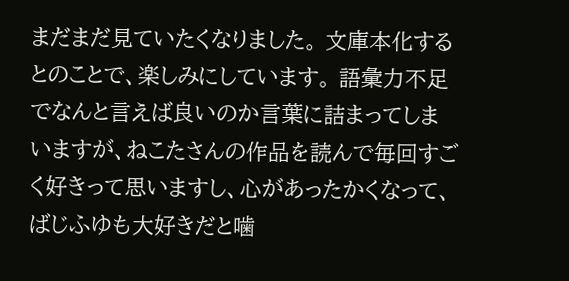まだまだ見ていたくなりました。 文庫本化するとのことで、楽しみにしています。 語彙力不足でなんと言えば良いのか言葉に詰まってしまいますが、ねこたさんの作品を読んで毎回すごく好きって思いますし、心があったかくなって、ばじふゆも大好きだと噛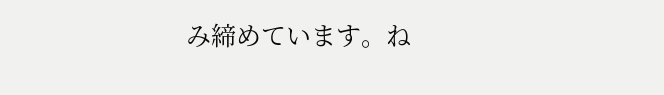み締めています。ね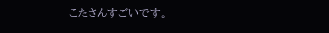こたさんすごいです。